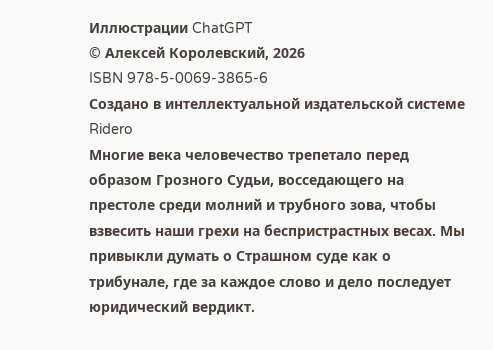Иллюстрации ChatGPT
© Алексей Королевский, 2026
ISBN 978-5-0069-3865-6
Создано в интеллектуальной издательской системе Ridero
Многие века человечество трепетало перед образом Грозного Судьи, восседающего на престоле среди молний и трубного зова, чтобы взвесить наши грехи на беспристрастных весах. Мы привыкли думать о Страшном суде как о трибунале, где за каждое слово и дело последует юридический вердикт.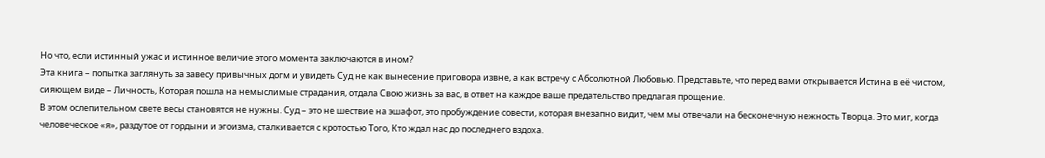Но что, если истинный ужас и истинное величие этого момента заключаются в ином?
Эта книга – попытка заглянуть за завесу привычных догм и увидеть Суд не как вынесение приговора извне, а как встречу с Абсолютной Любовью. Представьте, что перед вами открывается Истина в её чистом, сияющем виде – Личность, Которая пошла на немыслимые страдания, отдала Свою жизнь за вас, в ответ на каждое ваше предательство предлагая прощение.
В этом ослепительном свете весы становятся не нужны. Суд – это не шествие на эшафот, это пробуждение совести, которая внезапно видит, чем мы отвечали на бесконечную нежность Творца. Это миг, когда человеческое «я», раздутое от гордыни и эгоизма, сталкивается с кротостью Того, Кто ждал нас до последнего вздоха.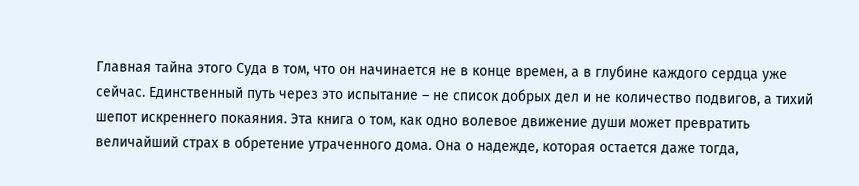Главная тайна этого Суда в том, что он начинается не в конце времен, а в глубине каждого сердца уже сейчас. Единственный путь через это испытание – не список добрых дел и не количество подвигов, а тихий шепот искреннего покаяния. Эта книга о том, как одно волевое движение души может превратить величайший страх в обретение утраченного дома. Она о надежде, которая остается даже тогда,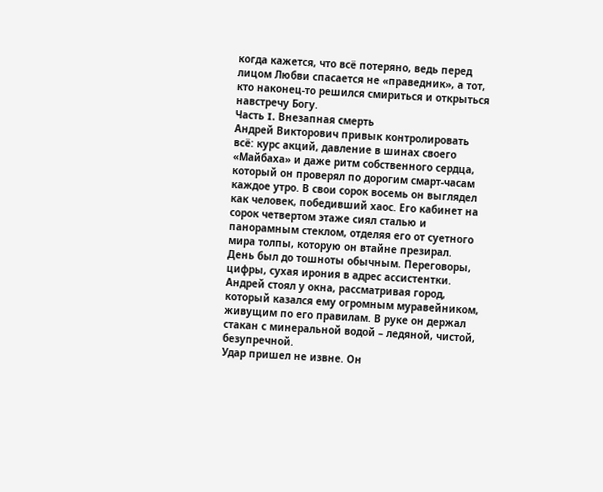когда кажется, что всё потеряно, ведь перед лицом Любви спасается не «праведник», а тот, кто наконец-то решился смириться и открыться навстречу Богу.
Часть I. Внезапная смерть
Андрей Викторович привык контролировать всё: курс акций, давление в шинах своего «Майбаха» и даже ритм собственного сердца, который он проверял по дорогим смарт-часам каждое утро. В свои сорок восемь он выглядел как человек, победивший хаос. Его кабинет на сорок четвертом этаже сиял сталью и панорамным стеклом, отделяя его от суетного мира толпы, которую он втайне презирал.
День был до тошноты обычным. Переговоры, цифры, сухая ирония в адрес ассистентки. Андрей стоял у окна, рассматривая город, который казался ему огромным муравейником, живущим по его правилам. В руке он держал стакан с минеральной водой – ледяной, чистой, безупречной.
Удар пришел не извне. Он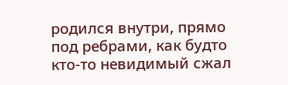родился внутри, прямо под ребрами, как будто кто-то невидимый сжал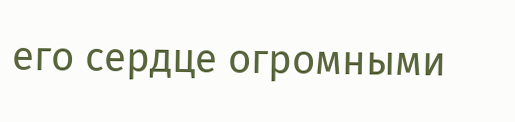его сердце огромными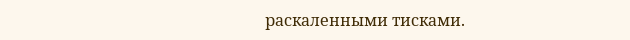раскаленными тисками.